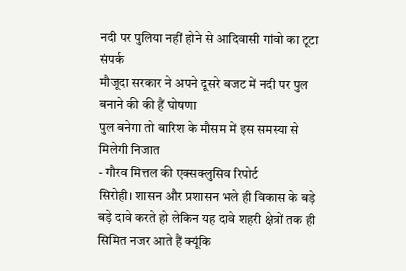नदी पर पुलिया नहीं होने से आदिवासी गांवो का टूटा संपर्क
मौजूदा सरकार ने अपने दूसरे बजट में नदी पर पुल बनाने की की हैं घोषणा
पुल बनेगा तो बारिश के मौसम में इस समस्या से मिलेगी निजात
- गौरव मित्तल की एक्सक्लुसिव रिपोर्ट
सिरोही। शासन और प्रशासन भले ही विकास के बड़े बड़े दावे करते हो लेकिन यह दावे शहरी क्षेत्रों तक ही सिमित नजर आते हैं क्यूंकि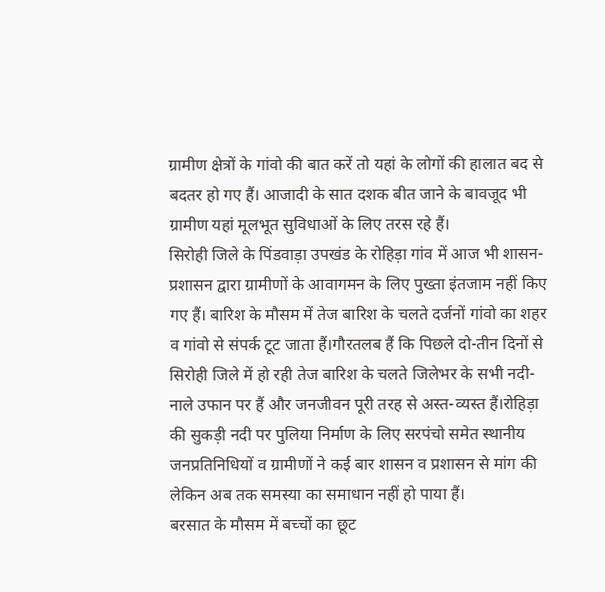ग्रामीण क्षेत्रों के गांवो की बात करें तो यहां के लोगों की हालात बद से बदतर हो गए हैं। आजादी के सात दशक बीत जाने के बावजूद भी ग्रामीण यहां मूलभूत सुविधाओं के लिए तरस रहे हैं।
सिरोही जिले के पिंडवाड़ा उपखंड के रोहिड़ा गांव में आज भी शासन-प्रशासन द्वारा ग्रामीणों के आवागमन के लिए पुख्ता इंतजाम नहीं किए गए हैं। बारिश के मौसम में तेज बारिश के चलते दर्जनों गांवो का शहर व गांवो से संपर्क टूट जाता हैं।गौरतलब हैं कि पिछले दो-तीन दिनों से सिरोही जिले में हो रही तेज बारिश के चलते जिलेभर के सभी नदी-नाले उफान पर हैं और जनजीवन पूरी तरह से अस्त-व्यस्त हैं।रोहिड़ा की सुकड़ी नदी पर पुलिया निर्माण के लिए सरपंचो समेत स्थानीय जनप्रतिनिधियों व ग्रामीणों ने कई बार शासन व प्रशासन से मांग की लेकिन अब तक समस्या का समाधान नहीं हो पाया हैं।
बरसात के मौसम में बच्चों का छूट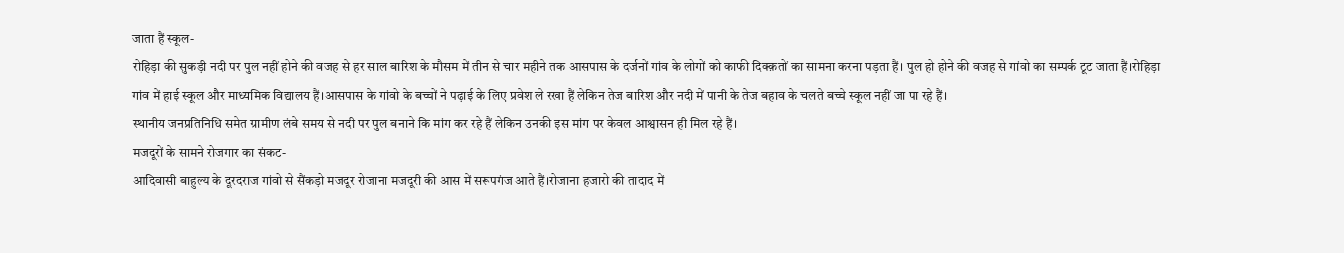जाता हैं स्कूल-
रोहिड़ा की सुकड़ी नदी पर पुल नहीं होने की वजह से हर साल बारिश के मौसम में तीन से चार महीने तक आसपास के दर्जनों गांव के लोगों को काफी दिक्क़तों का सामना करना पड़ता हैं। पुल हो होने की वजह से गांवो का सम्पर्क टूट जाता हैं।रोहिड़ा गांव में हाई स्कूल और माध्यमिक विद्यालय हैं।आसपास के गांवो के बच्चों ने पढ़ाई के लिए प्रवेश ले रखा हैं लेकिन तेज बारिश और नदी में पानी के तेज बहाव के चलते बच्चे स्कूल नहीं जा पा रहे हैं।
स्थानीय जनप्रतिनिधि समेत ग्रामीण लंबे समय से नदी पर पुल बनाने कि मांग कर रहे हैं लेकिन उनकी इस मांग पर केवल आश्वासन ही मिल रहे हैं।
मजदूरों के सामने रोजगार का संकट-
आदिवासी बाहुल्य के दूरदराज गांवो से सैंकड़ो मजदूर रोजाना मजदूरी की आस में सरूपगंज आते हैं।रोजाना हजारो की तादाद में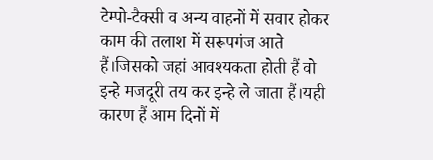टेम्पो-टैक्सी व अन्य वाहनों में सवार होकर काम की तलाश में सरूपगंज आते हैं।जिसको जहां आवश्यकता होती हैं वो इन्हे मजदूरी तय कर इन्हे ले जाता हैं।यही कारण हैं आम दिनों में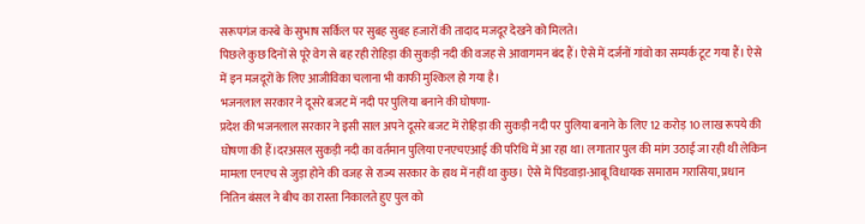सरूपगंज कस्बे के सुभाष सर्किल पर सुबह सुबह हजारों की तादाद मजदूर देखने को मिलते।
पिछले कुछ दिनों से पूरे वेग से बह रही रोहिड़ा की सुकड़ी नदी की वजह से आवागमन बंद हैं। ऐसे में दर्जनों गांवो का सम्पर्क टूट गया हैं। ऐसे में इन मजदूरों के लिए आजीविका चलाना भी काफी मुश्किल हो गया है।
भजनलाल सरकार ने दूसरे बजट में नदी पर पुलिया बनाने की घोषणा-
प्रदेश की भजनलाल सरकार ने इसी साल अपने दूसरे बजट में रोहिड़ा की सुकड़ी नदी पर पुलिया बनाने के लिए 12 करोड़ 10 लाख रूपये की घोषणा की हैं।दरअसल सुकड़ी नदी का वर्तमान पुलिया एनएचएआई की परिधि में आ रहा था। लगातार पुल की मांग उठाई जा रही थी लेकिन मामला एनएच से जुड़ा होने की वजह से राज्य सरकार के हाथ में नहीं था कुछ। ऐसे में पिंडवाड़ा-आबू विधायक समाराम गरासिया, प्रधान नितिन बंसल ने बीच का रास्ता निकालते हुए पुल को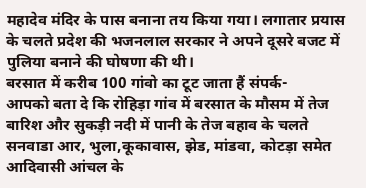महादेव मंदिर के पास बनाना तय किया गया। लगातार प्रयास के चलते प्रदेश की भजनलाल सरकार ने अपने दूसरे बजट में पुलिया बनाने की घोषणा की थी।
बरसात में करीब 100 गांवो का टूट जाता हैं संपर्क-
आपको बता दे कि रोहिड़ा गांव में बरसात के मौसम में तेज बारिश और सुकड़ी नदी में पानी के तेज बहाव के चलते सनवाडा आर, भुला,कूकावास, झेड, मांडवा, कोटड़ा समेत आदिवासी आंचल के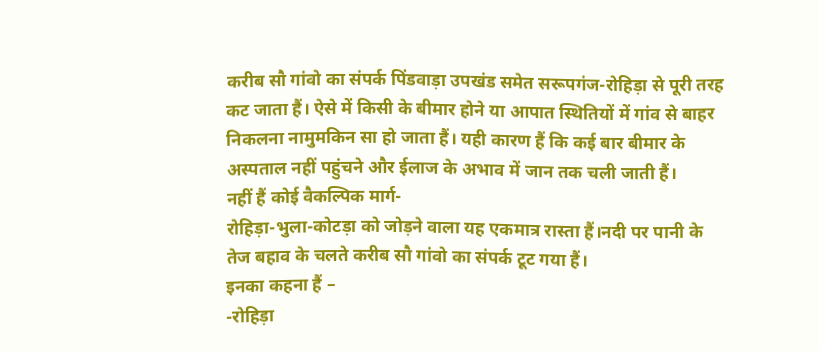करीब सौ गांवो का संपर्क पिंडवाड़ा उपखंड समेत सरूपगंज-रोहिड़ा से पूरी तरह कट जाता हैं। ऐसे में किसी के बीमार होने या आपात स्थितियों में गांव से बाहर निकलना नामुमकिन सा हो जाता हैं। यही कारण हैं कि कई बार बीमार के अस्पताल नहीं पहुंचने और ईलाज के अभाव में जान तक चली जाती हैं।
नहीं हैं कोई वैकल्पिक मार्ग-
रोहिड़ा-भुला-कोटड़ा को जोड़ने वाला यह एकमात्र रास्ता हैं।नदी पर पानी के तेज बहाव के चलते करीब सौ गांवो का संपर्क टूट गया हैं।
इनका कहना हैं –
-रोहिड़ा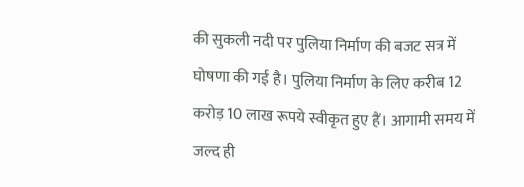की सुकली नदी पर पुलिया निर्माण की बजट सत्र में घोषणा की गई है। पुलिया निर्माण के लिए करीब 12 करोड़ 10 लाख रूपये स्वीकृत हुए हैं। आगामी समय में जल्द ही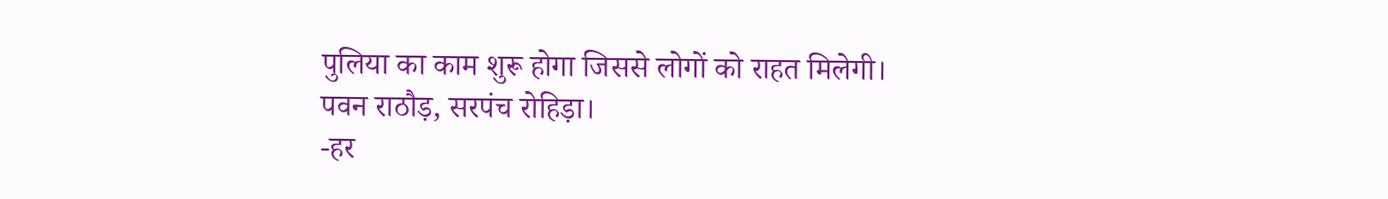पुलिया का काम शुरू होगा जिससे लोगों को राहत मिलेगी।
पवन राठौड़, सरपंच रोहिड़ा।
-हर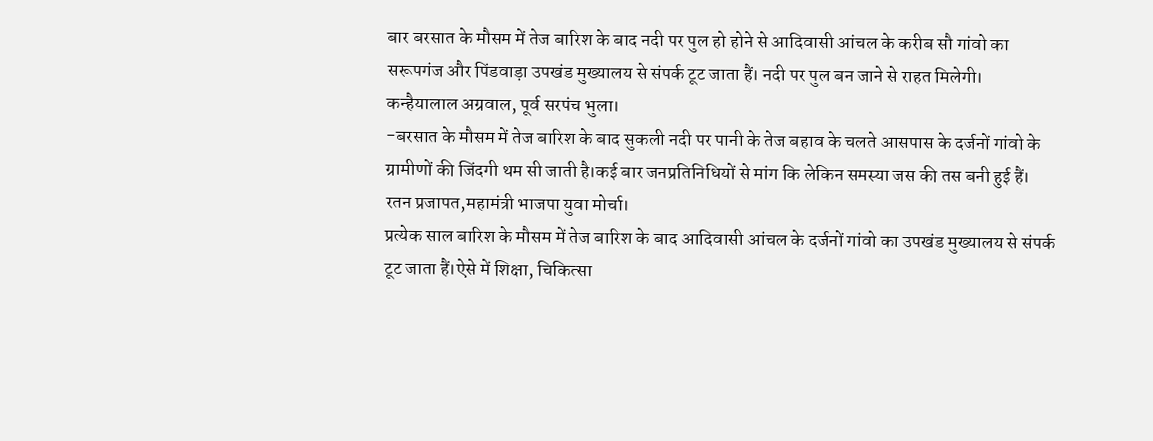बार बरसात के मौसम में तेज बारिश के बाद नदी पर पुल हो होने से आदिवासी आंचल के करीब सौ गांवो का सरूपगंज और पिंडवाड़ा उपखंड मुख्यालय से संपर्क टूट जाता हैं। नदी पर पुल बन जाने से राहत मिलेगी।
कन्हैयालाल अग्रवाल, पूर्व सरपंच भुला।
-बरसात के मौसम में तेज बारिश के बाद सुकली नदी पर पानी के तेज बहाव के चलते आसपास के दर्जनों गांवो के ग्रामीणों की जिंदगी थम सी जाती है।कई बार जनप्रतिनिधियों से मांग कि लेकिन समस्या जस की तस बनी हुई हैं।
रतन प्रजापत,महामंत्री भाजपा युवा मोर्चा।
प्रत्येक साल बारिश के मौसम में तेज बारिश के बाद आदिवासी आंचल के दर्जनों गांवो का उपखंड मुख्यालय से संपर्क टूट जाता हैं।ऐसे में शिक्षा, चिकित्सा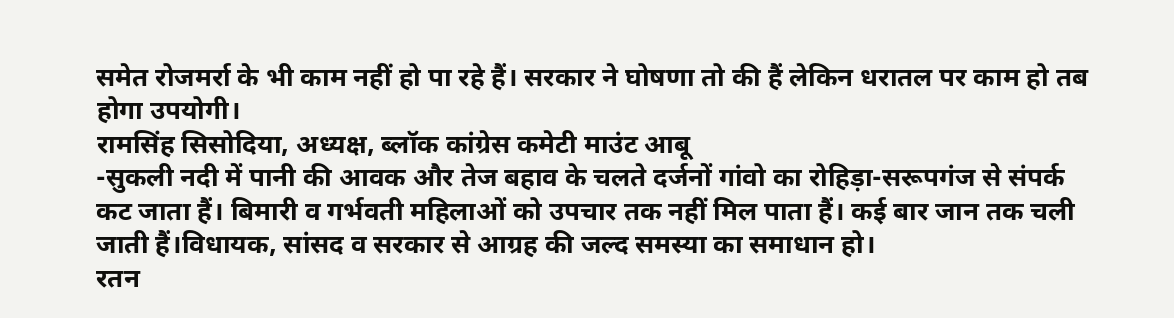समेत रोजमर्रा के भी काम नहीं हो पा रहे हैं। सरकार ने घोषणा तो की हैं लेकिन धरातल पर काम हो तब होगा उपयोगी।
रामसिंह सिसोदिया, अध्यक्ष, ब्लॉक कांग्रेस कमेटी माउंट आबू
-सुकली नदी में पानी की आवक और तेज बहाव के चलते दर्जनों गांवो का रोहिड़ा-सरूपगंज से संपर्क कट जाता हैं। बिमारी व गर्भवती महिलाओं को उपचार तक नहीं मिल पाता हैं। कई बार जान तक चली जाती हैं।विधायक, सांसद व सरकार से आग्रह की जल्द समस्या का समाधान हो।
रतन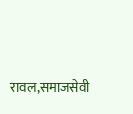रावल,समाजसेवी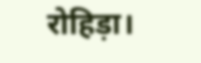रोहिड़ा।